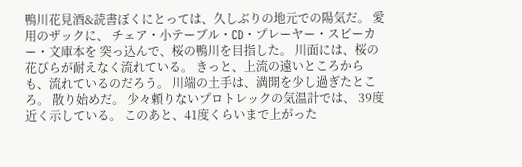鴨川花見酒&読書ぼくにとっては、久しぶりの地元での陽気だ。 愛用のザックに、 チェア・小テーブル・CD・プレーヤー・スピーカー・文庫本を 突っ込んで、桜の鴨川を目指した。 川面には、桜の花びらが耐えなく流れている。 きっと、上流の遠いところからも、流れているのだろう。 川端の土手は、満開を少し過ぎたところ。 散り始めだ。 少々頼りないプロトレックの気温計では、 39度近く示している。 このあと、41度くらいまで上がった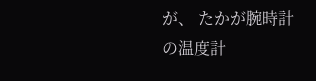が、 たかが腕時計の温度計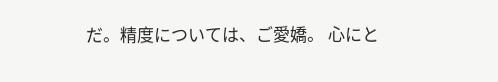だ。精度については、ご愛嬌。 心にと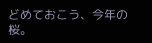どめておこう、今年の桜。